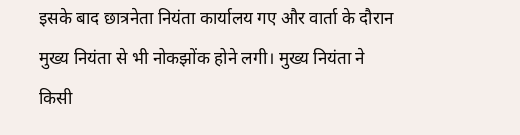इसके बाद छात्रनेता नियंता कार्यालय गए और वार्ता के दौरान मुख्य नियंता से भी नोकझोंक होने लगी। मुख्य नियंता ने किसी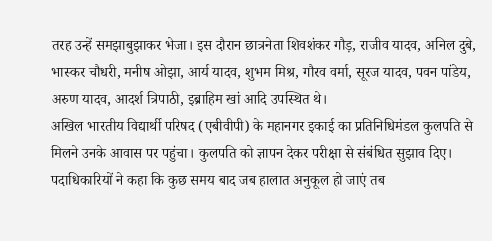तरह उन्हें समझाबुझाकर भेजा। इस दौरान छात्रनेता शिवशंकर गौड़, राजीव यादव, अनिल दुबे, भास्कर चौधरी, मनीष ओझा, आर्य यादव, शुभम मिश्र, गौरव वर्मा, सूरज यादव, पवन पांडेय, अरुण यादव, आदर्श त्रिपाठी, इब्राहिम खां आदि उपस्थित थे।
अखिल भारतीय विद्यार्थी परिषद (एबीवीपी) के महानगर इकाई का प्रतिनिधिमंडल कुलपति से मिलने उनके आवास पर पहुंचा। कुलपति को ज्ञापन देकर परीक्षा से संबंधित सुझाव दिए। पदाधिकारियों ने कहा कि कुछ समय बाद जब हालात अनुकूल हो जाएं तब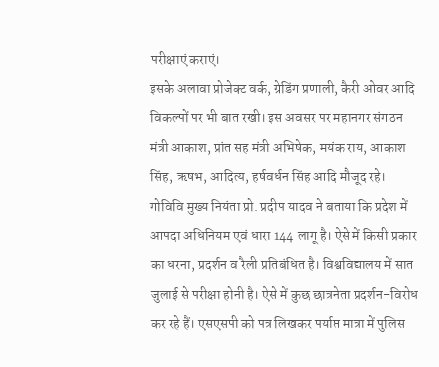परीक्षाएं कराएं।
इसके अलावा प्रोजेक्ट वर्क, ग्रेडिंग प्रणाली, कैरी ओवर आदि विकल्पों पर भी बात रखी। इस अवसर पर महानगर संगठन मंत्री आकाश, प्रांत सह मंत्री अभिषेक, मयंक राय, आकाश सिंह, ऋषभ, आदित्य, हर्षवर्धन सिंह आदि मौजूद रहे।
गोविवि मुख्य नियंता प्रो. प्रदीप यादव ने बताया कि प्रदेश में आपदा अधिनियम एवं धारा 144 लागू है। ऐसे में किसी प्रकार का धरना, प्रदर्शन व रैली प्रतिबंधित है। विश्वविद्यालय में सात जुलाई से परीक्षा होनी है। ऐसे में कुछ छात्रनेता प्रदर्शन-विरोध कर रहे हैं। एसएसपी को पत्र लिखकर पर्याप्त मात्रा में पुलिस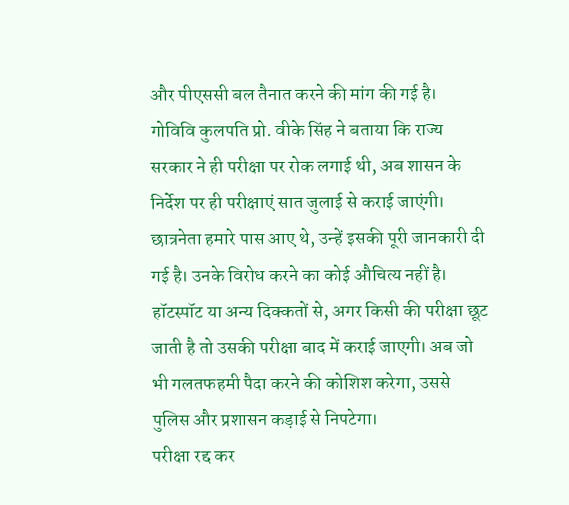और पीएससी बल तैनात करने की मांग की गई है।
गोविवि कुलपति प्रो. वीके सिंह ने बताया कि राज्य सरकार ने ही परीक्षा पर रोक लगाई थी, अब शासन के निर्देश पर ही परीक्षाएं सात जुलाई से कराई जाएंगी। छात्रनेता हमारे पास आए थे, उन्हें इसकी पूरी जानकारी दी गई है। उनके विरोध करने का कोई औचित्य नहीं है।
हॉटस्पॉट या अन्य दिक्कतों से, अगर किसी की परीक्षा छूट जाती है तो उसकी परीक्षा बाद में कराई जाएगी। अब जो भी गलतफहमी पैदा करने की कोशिश करेगा, उससे पुलिस और प्रशासन कड़ाई से निपटेगा।
परीक्षा रद्द कर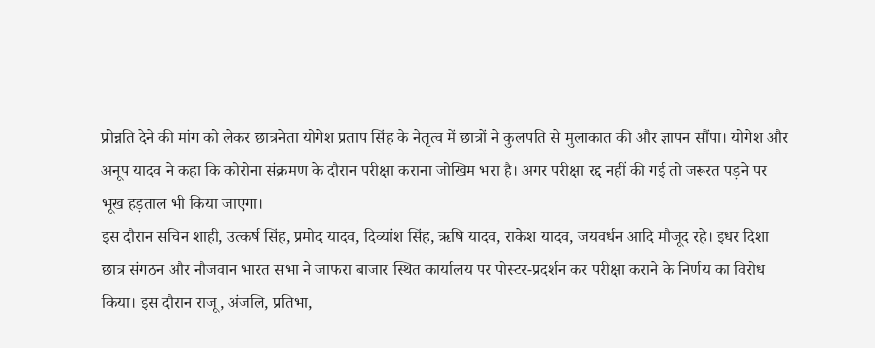प्रोन्नति देने की मांग को लेकर छात्रनेता योगेश प्रताप सिंह के नेतृत्व में छात्रों ने कुलपति से मुलाकात की और ज्ञापन सौंपा। योगेश और अनूप यादव ने कहा कि कोरोना संक्रमण के दौरान परीक्षा कराना जोखिम भरा है। अगर परीक्षा रद्द नहीं की गई तो जरूरत पड़ने पर भूख हड़ताल भी किया जाएगा।
इस दौरान सचिन शाही, उत्कर्ष सिंह, प्रमोद यादव, दिव्यांश सिंह, ऋषि यादव, राकेश यादव, जयवर्धन आदि मौजूद रहे। इधर दिशा छात्र संगठन और नौजवान भारत सभा ने जाफरा बाजार स्थित कार्यालय पर पोस्टर-प्रदर्शन कर परीक्षा कराने के निर्णय का विरोध किया। इस दौरान राजू, अंजलि, प्रतिभा,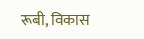रूबी, विकास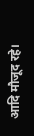आदि मौजूद रहे।